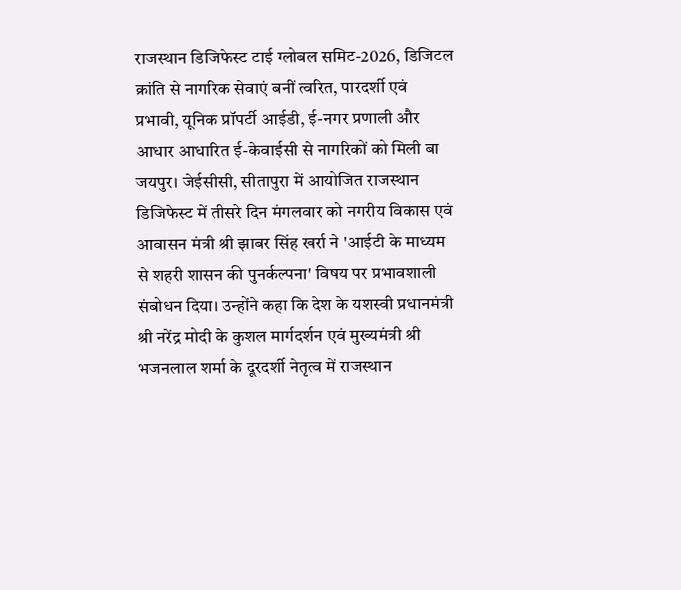राजस्थान डिजिफेस्ट टाई ग्लोबल समिट-2026, डिजिटल क्रांति से नागरिक सेवाएं बनीं त्वरित, पारदर्शी एवं प्रभावी, यूनिक प्रॉपर्टी आईडी, ई-नगर प्रणाली और आधार आधारित ई-केवाईसी से नागरिकों को मिली बा
जयपुर। जेईसीसी, सीतापुरा में आयोजित राजस्थान डिजिफेस्ट में तीसरे दिन मंगलवार को नगरीय विकास एवं आवासन मंत्री श्री झाबर सिंह खर्रा ने 'आईटी के माध्यम से शहरी शासन की पुनर्कल्पना' विषय पर प्रभावशाली संबोधन दिया। उन्होंने कहा कि देश के यशस्वी प्रधानमंत्री श्री नरेंद्र मोदी के कुशल मार्गदर्शन एवं मुख्यमंत्री श्री भजनलाल शर्मा के दूरदर्शी नेतृत्व में राजस्थान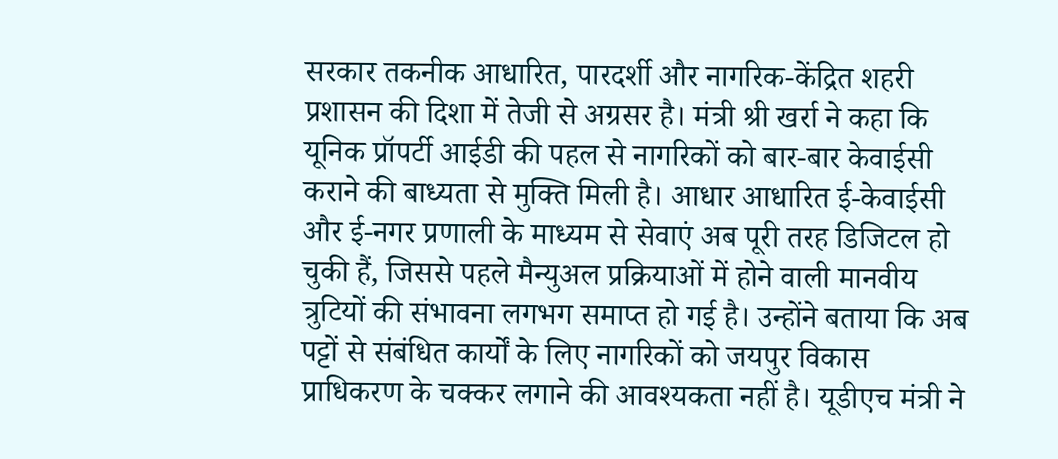सरकार तकनीक आधारित, पारदर्शी और नागरिक-केंद्रित शहरी प्रशासन की दिशा में तेजी से अग्रसर है। मंत्री श्री खर्रा ने कहा कि यूनिक प्रॉपर्टी आईडी की पहल से नागरिकों को बार-बार केवाईसी कराने की बाध्यता से मुक्ति मिली है। आधार आधारित ई-केवाईसी और ई-नगर प्रणाली के माध्यम से सेवाएं अब पूरी तरह डिजिटल हो चुकी हैं, जिससे पहले मैन्युअल प्रक्रियाओं में होने वाली मानवीय त्रुटियों की संभावना लगभग समाप्त हो गई है। उन्होंने बताया कि अब पट्टों से संबंधित कार्यों के लिए नागरिकों को जयपुर विकास प्राधिकरण के चक्कर लगाने की आवश्यकता नहीं है। यूडीएच मंत्री ने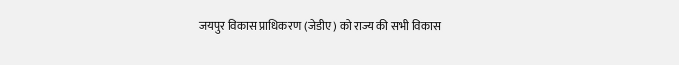जयपुर विकास प्राधिकरण (जेडीए) को राज्य की सभी विकास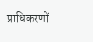प्राधिकरणों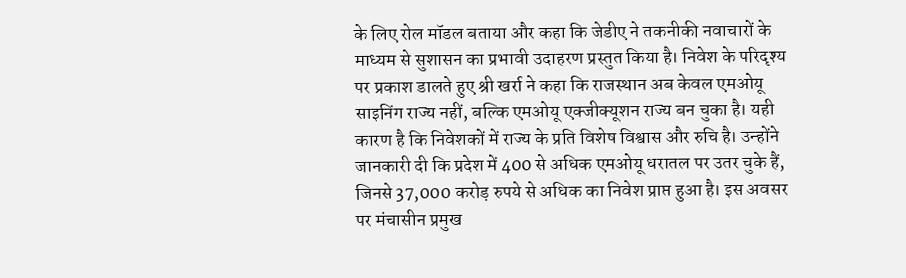के लिए रोल मॉडल बताया और कहा कि जेडीए ने तकनीकी नवाचारों के माध्यम से सुशासन का प्रभावी उदाहरण प्रस्तुत किया है। निवेश के परिदृश्य पर प्रकाश डालते हुए श्री खर्रा ने कहा कि राजस्थान अब केवल एमओयू साइनिंग राज्य नहीं, बल्कि एमओयू एक्जीक्यूशन राज्य बन चुका है। यही कारण है कि निवेशकों में राज्य के प्रति विशेष विश्वास और रुचि है। उन्होंने जानकारी दी कि प्रदेश में 400 से अधिक एमओयू धरातल पर उतर चुके हैं, जिनसे 37,000 करोड़ रुपये से अधिक का निवेश प्राप्त हुआ है। इस अवसर पर मंचासीन प्रमुख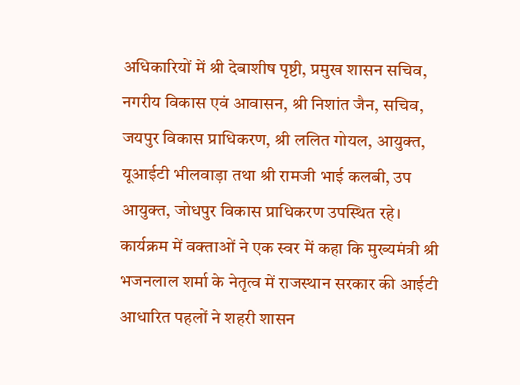अधिकारियों में श्री देबाशीष पृष्टी, प्रमुख शासन सचिव, नगरीय विकास एवं आवासन, श्री निशांत जैन, सचिव, जयपुर विकास प्राधिकरण, श्री ललित गोयल, आयुक्त, यूआईटी भीलवाड़ा तथा श्री रामजी भाई कलबी, उप आयुक्त, जोधपुर विकास प्राधिकरण उपस्थित रहे। कार्यक्रम में वक्ताओं ने एक स्वर में कहा कि मुख्यमंत्री श्री भजनलाल शर्मा के नेतृत्व में राजस्थान सरकार की आईटी आधारित पहलों ने शहरी शासन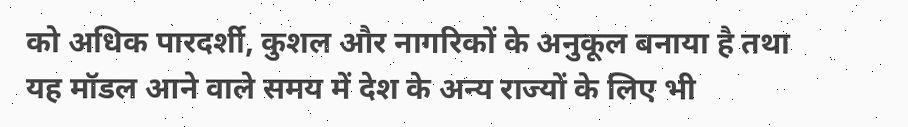को अधिक पारदर्शी, कुशल और नागरिकों के अनुकूल बनाया है तथा यह मॉडल आने वाले समय में देश के अन्य राज्यों के लिए भी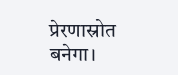प्रेरणास्रोत बनेगा।